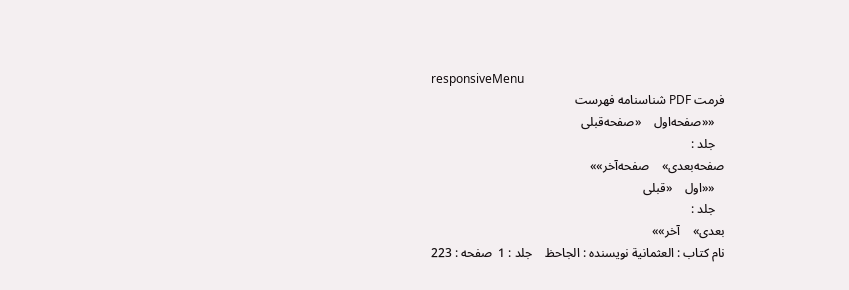responsiveMenu
فرمت PDF شناسنامه فهرست
   ««صفحه‌اول    «صفحه‌قبلی
   جلد :
صفحه‌بعدی»    صفحه‌آخر»»
   ««اول    «قبلی
   جلد :
بعدی»    آخر»»
نام کتاب : العثمانية نویسنده : الجاحظ    جلد : 1  صفحه : 223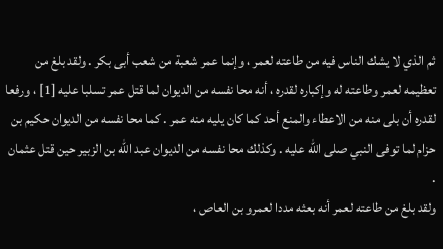ثم الذي لا يشك الناس فيه من طاعته لعمر ، وإنما عمر شعبة من شعب أبى بكر . ولقد بلغ من تعظيمه لعمر وطاعته له وإكباره لقدره ، أنه محا نفسه من الديوان لما قتل عمر تسلبا عليه [1] ، ورفعا لقدره أن بلى منه من الاعطاء والمنع أحد كما كان يليه منه عمر . كما محا نفسه من الديوان حكيم بن حزام لما توفى النبي صلى الله عليه . وكذلك محا نفسه من الديوان عبد الله بن الزبير حين قتل عثمان .
ولقد بلغ من طاعته لعمر أنه بعثه مددا لعمرو بن العاص ،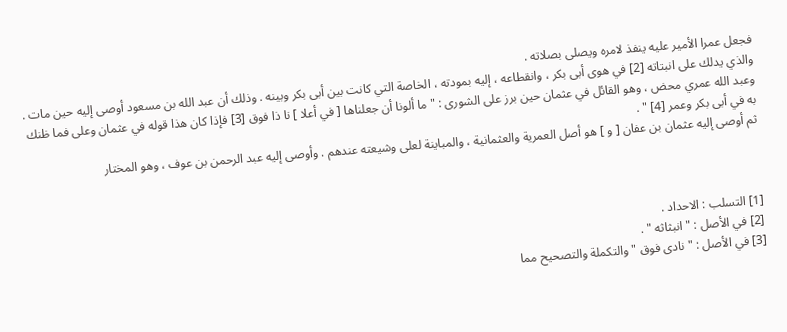فجعل عمرا الأمير عليه ينفذ لامره ويصلى بصلاته .
والذي يدلك على انبتاته [2] في هوى أبى بكر ، وانقطاعه ، إليه بمودته ، الخاصة التي كانت بين أبى بكر وبينه . وذلك أن عبد الله بن مسعود أوصى إليه حين مات . وعبد الله عمري محض ، وهو القائل في عثمان حين برز على الشورى : " ما ألونا أن جعلناها [ في أعلا ] نا ذا فوق [3] فإذا كان هذا قوله في عثمان وعلى فما ظنك به في أبى بكر وعمر [4] " .
ثم أوصى إليه عثمان بن عفان [ و ] هو أصل العمرية والعثمانية ، والمباينة لعلى وشيعته عندهم . وأوصى إليه عبد الرحمن بن عوف ، وهو المختار



[1] التسلب : الاحداد .
[2] في الأصل : " انبثاثه " .
[3] في الأصل : " نادى فوق " والتكملة والتصحيح مما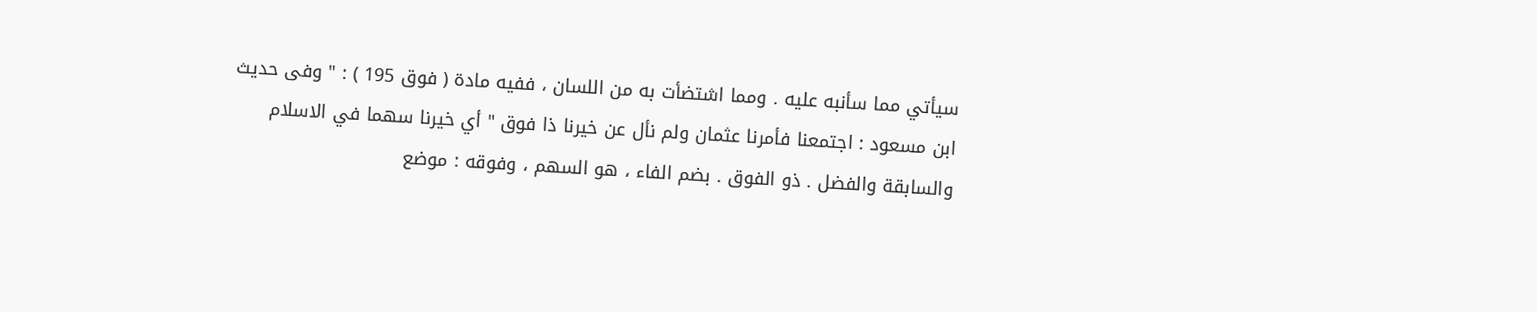سيأتي مما سأنبه عليه . ومما اشتضأت به من اللسان ، ففيه مادة ( فوق 195 ) : " وفى حديث ابن مسعود : اجتمعنا فأمرنا عثمان ولم نأل عن خيرنا ذا فوق " أي خيرنا سهما في الاسلام والسابقة والفضل . ذو الفوق . بضم الفاء ، هو السهم ، وفوقه : موضع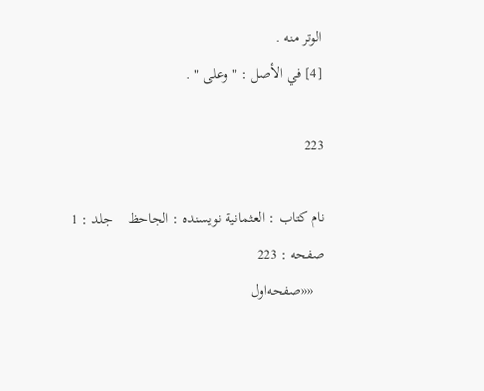الوتر منه .
[4] في الأصل : " وعلى " .

223

نام کتاب : العثمانية نویسنده : الجاحظ    جلد : 1  صفحه : 223
   ««صفحه‌اول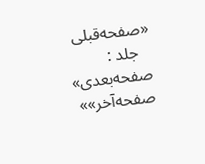«صفحه‌قبلی
   جلد :
صفحه‌بعدی»    صفحه‌آخر»»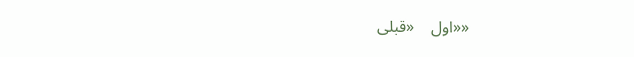««اول    «قبلی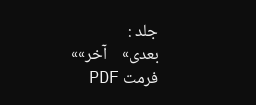جلد :
بعدی»    آخر»»
فرمت PDF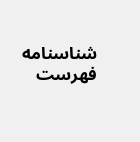شناسنامه فهرست